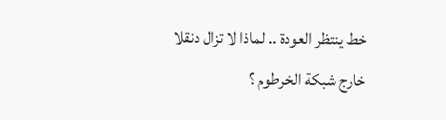خط ينتظر العودة .. لماذا لا تزال دنقلا خارج شبكة الخرطوم ؟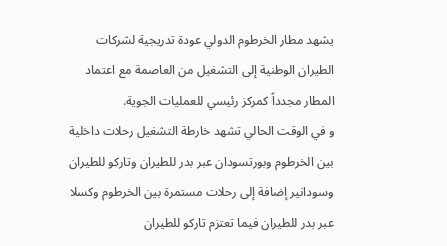يشهد مطار الخرطوم الدولي عودة تدريجية لشركات الطيران الوطنية إلى التشغيل من العاصمة مع اعتماد المطار مجدداً كمركز رئيسي للعمليات الجوية.
و في الوقت الحالي تشهد خارطة التشغيل رحلات داخلية بين الخرطوم وبورتسودان عبر بدر للطيران وتاركو للطيران وسودانير إضافة إلى رحلات مستمرة بين الخرطوم وكسلا عبر بدر للطيران فيما تعتزم تاركو للطيران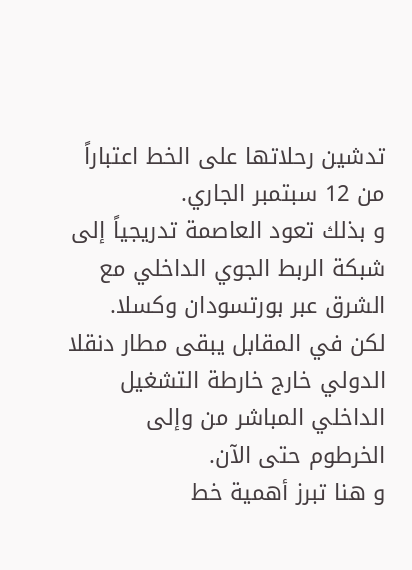تدشين رحلاتها على الخط اعتباراً من 12 سبتمبر الجاري.
و بذلك تعود العاصمة تدريجياً إلى شبكة الربط الجوي الداخلي مع الشرق عبر بورتسودان وكسلا.
لكن في المقابل يبقى مطار دنقلا الدولي خارج خارطة التشغيل الداخلي المباشر من وإلى الخرطوم حتى الآن.
و هنا تبرز أهمية خط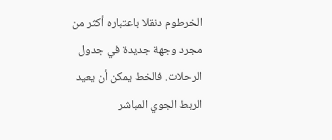الخرطوم دنقلا باعتباره أكثر من مجرد وجهة جديدة في جدول الرحلات. فالخط يمكن أن يعيد الربط الجوي المباشر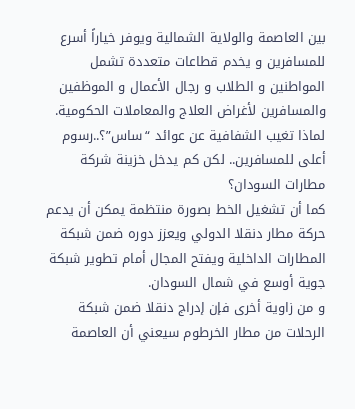بين العاصمة والولاية الشمالية ويوفر خياراً أسرع للمسافرين و يخدم قطاعات متعددة تشمل المواطنين و الطلاب و رجال الأعمال و الموظفين والمسافرين لأغراض العلاج والمعاملات الحكومية.
لماذا تغيب الشفافية عن عوائد “ساس”؟..رسوم أعلى للمسافرين.. لكن كم يدخل خزينة شركة مطارات السودان؟
كما أن تشغيل الخط بصورة منتظمة يمكن أن يدعم حركة مطار دنقلا الدولي ويعزز دوره ضمن شبكة المطارات الداخلية ويفتح المجال أمام تطوير شبكة جوية أوسع في شمال السودان.
و من زاوية أخرى فإن إدراج دنقلا ضمن شبكة الرحلات من مطار الخرطوم سيعني أن العاصمة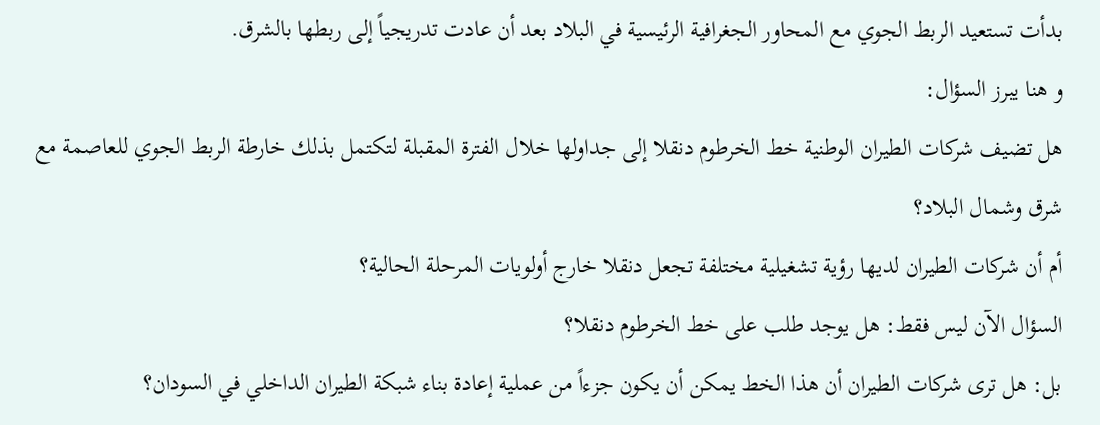بدأت تستعيد الربط الجوي مع المحاور الجغرافية الرئيسية في البلاد بعد أن عادت تدريجياً إلى ربطها بالشرق.
و هنا يبرز السؤال:
هل تضيف شركات الطيران الوطنية خط الخرطوم دنقلا إلى جداولها خلال الفترة المقبلة لتكتمل بذلك خارطة الربط الجوي للعاصمة مع شرق وشمال البلاد؟
أم أن شركات الطيران لديها رؤية تشغيلية مختلفة تجعل دنقلا خارج أولويات المرحلة الحالية؟
السؤال الآن ليس فقط: هل يوجد طلب على خط الخرطوم دنقلا؟
بل: هل ترى شركات الطيران أن هذا الخط يمكن أن يكون جزءاً من عملية إعادة بناء شبكة الطيران الداخلي في السودان؟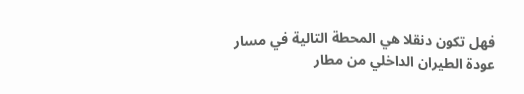فهل تكون دنقلا هي المحطة التالية في مسار عودة الطيران الداخلي من مطار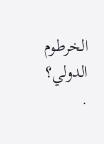الخرطوم الدولي؟ .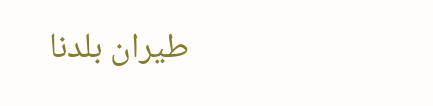طيران بلدنا